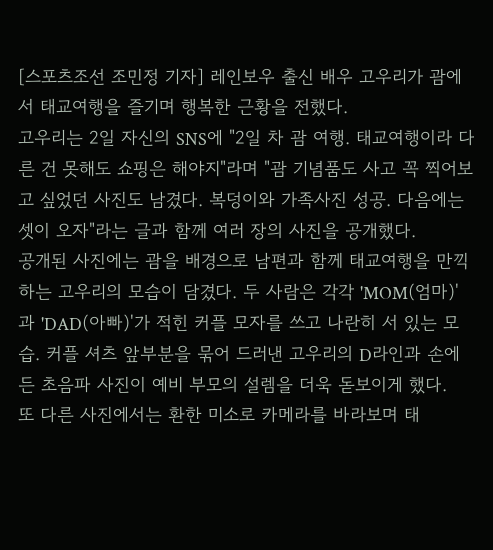[스포츠조선 조민정 기자] 레인보우 출신 배우 고우리가 괌에서 태교여행을 즐기며 행복한 근황을 전했다.
고우리는 2일 자신의 SNS에 "2일 차 괌 여행. 태교여행이라 다른 건 못해도 쇼핑은 해야지"라며 "괌 기념품도 사고 꼭 찍어보고 싶었던 사진도 남겼다. 복덩이와 가족사진 성공. 다음에는 셋이 오자"라는 글과 함께 여러 장의 사진을 공개했다.
공개된 사진에는 괌을 배경으로 남편과 함께 태교여행을 만끽하는 고우리의 모습이 담겼다. 두 사람은 각각 'MOM(엄마)'과 'DAD(아빠)'가 적힌 커플 모자를 쓰고 나란히 서 있는 모습. 커플 셔츠 앞부분을 묶어 드러낸 고우리의 D라인과 손에 든 초음파 사진이 예비 부모의 설렘을 더욱 돋보이게 했다.
또 다른 사진에서는 환한 미소로 카메라를 바라보며 태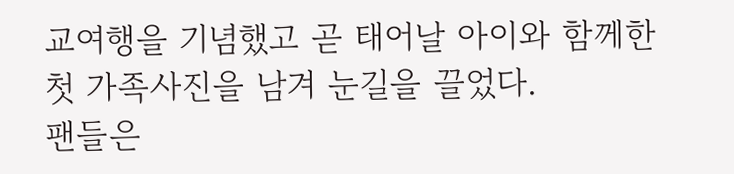교여행을 기념했고 곧 태어날 아이와 함께한 첫 가족사진을 남겨 눈길을 끌었다.
팬들은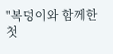"복덩이와 함께한 첫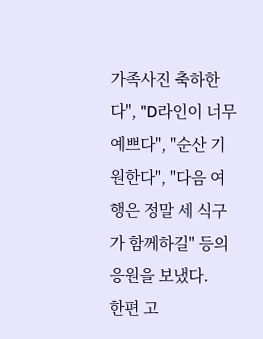가족사진 축하한다", "D라인이 너무 예쁘다", "순산 기원한다", "다음 여행은 정말 세 식구가 함께하길" 등의 응원을 보냈다.
한편 고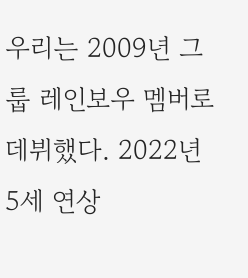우리는 2009년 그룹 레인보우 멤버로 데뷔했다. 2022년 5세 연상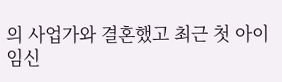의 사업가와 결혼했고 최근 첫 아이 임신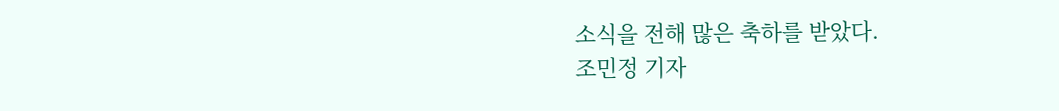소식을 전해 많은 축하를 받았다.
조민정 기자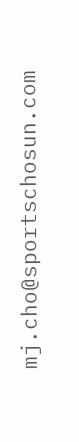mj.cho@sportschosun.com